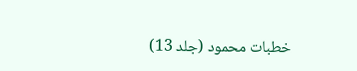خطبات محمود (جلد 13)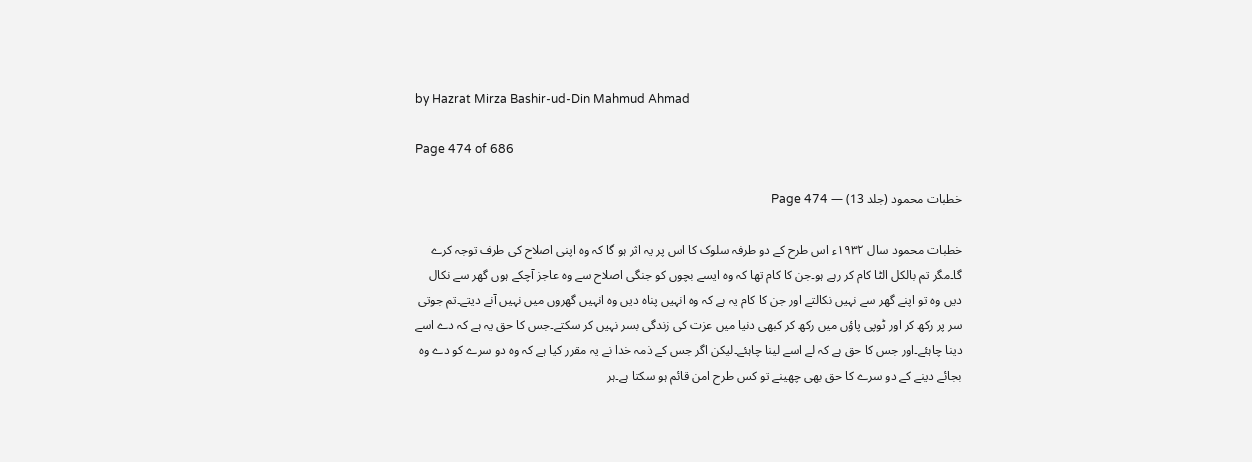by Hazrat Mirza Bashir-ud-Din Mahmud Ahmad

Page 474 of 686

خطبات محمود (جلد 13) — Page 474

خطبات محمود سال ۱۹۳۲ء اس طرح کے دو طرفہ سلوک کا اس پر یہ اثر ہو گا کہ وہ اپنی اصلاح کی طرف توجہ کرے گا۔مگر تم بالکل الٹا کام کر رہے ہو۔جن کا کام تھا کہ وہ ایسے بچوں کو جنگی اصلاح سے وہ عاجز آچکے ہوں گھر سے نکال دیں وہ تو اپنے گھر سے نہیں نکالتے اور جن کا کام یہ ہے کہ وہ انہیں پناہ دیں وہ انہیں گھروں میں نہیں آنے دیتے۔تم جوتی سر پر رکھ کر اور ٹوپی پاؤں میں رکھ کر کبھی دنیا میں عزت کی زندگی بسر نہیں کر سکتے۔جس کا حق یہ ہے کہ دے اسے دینا چاہئے۔اور جس کا حق ہے کہ لے اسے لینا چاہئے۔لیکن اگر جس کے ذمہ خدا نے یہ مقرر کیا ہے کہ وہ دو سرے کو دے وہ بجائے دینے کے دو سرے کا حق بھی چھینے تو کس طرح امن قائم ہو سکتا ہے۔ہر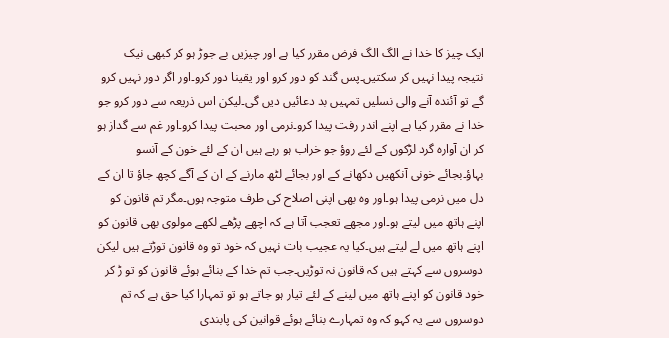ایک چیز کا خدا نے الگ الگ فرض مقرر کیا ہے اور چیزیں بے جوڑ ہو کر کبھی نیک نتیجہ پیدا نہیں کر سکتیں۔پس گند کو دور کرو اور یقینا دور کرو۔اور اگر دور نہیں کرو گے تو آئندہ آنے والی نسلیں تمہیں بد دعائیں دیں گی۔لیکن اس ذریعہ سے دور کرو جو خدا نے مقرر کیا ہے اپنے اندر رفت پیدا کرو۔نرمی اور محبت پیدا کرو۔اور غم سے گداز ہو کر ان آوارہ گرد لڑکوں کے لئے روؤ جو خراب ہو رہے ہیں ان کے لئے خون کے آنسو بہاؤ۔بجائے خونی آنکھیں دکھانے کے اور بجائے لٹھ مارنے کے ان کے آگے کچھ جاؤ تا ان کے دل میں نرمی پیدا ہو۔اور وہ بھی اپنی اصلاح کی طرف متوجہ ہوں۔مگر تم قانون کو اپنے ہاتھ میں لیتے ہو۔اور مجھے تعجب آتا ہے کہ اچھے پڑھے لکھے مولوی بھی قانون کو اپنے ہاتھ میں لے لیتے ہیں۔کیا یہ عجیب بات نہیں کہ خود تو وہ قانون توڑتے ہیں لیکن دوسروں سے کہتے ہیں کہ قانون نہ توڑیں۔جب تم خدا کے بنائے ہوئے قانون کو تو ڑ کر خود قانون کو اپنے ہاتھ میں لینے کے لئے تیار ہو جاتے ہو تو تمہارا کیا حق ہے کہ تم دوسروں سے یہ کہو کہ وہ تمہارے بنائے ہوئے قوانین کی پابندی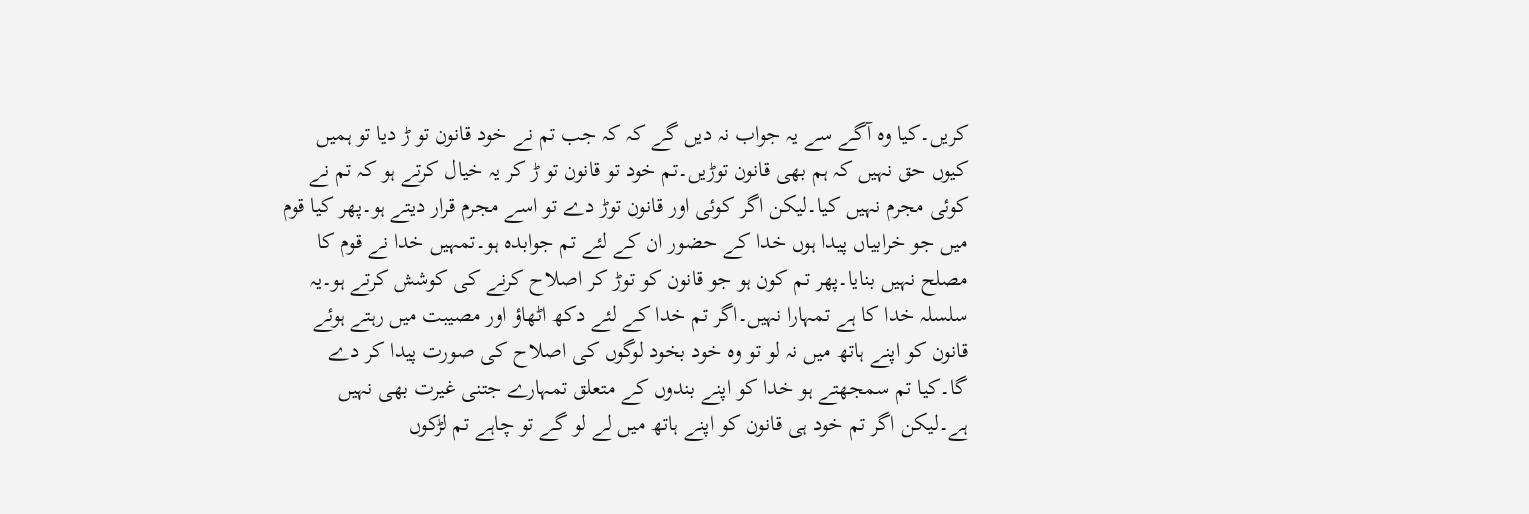کریں۔کیا وہ آگے سے یہ جواب نہ دیں گے کہ کہ جب تم نے خود قانون تو ڑ دیا تو ہمیں کیوں حق نہیں کہ ہم بھی قانون توڑیں۔تم خود تو قانون تو ڑ کر یہ خیال کرتے ہو کہ تم نے کوئی مجرم نہیں کیا۔لیکن اگر کوئی اور قانون توڑ دے تو اسے مجرم قرار دیتے ہو۔پھر کیا قوم میں جو خرابیاں پیدا ہوں خدا کے حضور ان کے لئے تم جوابدہ ہو۔تمہیں خدا نے قوم کا مصلح نہیں بنایا۔پھر تم کون ہو جو قانون کو توڑ کر اصلاح کرنے کی کوشش کرتے ہو۔یہ سلسلہ خدا کا ہے تمہارا نہیں۔اگر تم خدا کے لئے دکھ اٹھاؤ اور مصیبت میں رہتے ہوئے قانون کو اپنے ہاتھ میں نہ لو تو وہ خود بخود لوگوں کی اصلاح کی صورت پیدا کر دے گا۔کیا تم سمجھتے ہو خدا کو اپنے بندوں کے متعلق تمہارے جتنی غیرت بھی نہیں ہے۔لیکن اگر تم خود ہی قانون کو اپنے ہاتھ میں لے لو گے تو چاہے تم لڑکوں